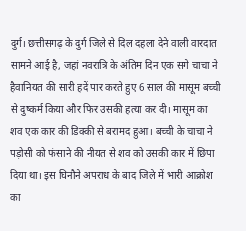दुर्ग। छत्तीसगढ़ के दुर्ग जिले से दिल दहला देने वाली वारदात सामने आई है, जहां नवरात्रि के अंतिम दिन एक सगे चाचा ने हैवानियत की सारी हदें पार करते हुए 6 साल की मासूम बच्ची से दुष्कर्म किया और फिर उसकी हत्या कर दी। मासूम का शव एक कार की डिक्की से बरामद हुआ। बच्ची के चाचा ने पड़ोसी को फंसाने की नीयत से शव को उसकी कार में छिपा दिया था। इस घिनौने अपराध के बाद जिले में भारी आक्रोश का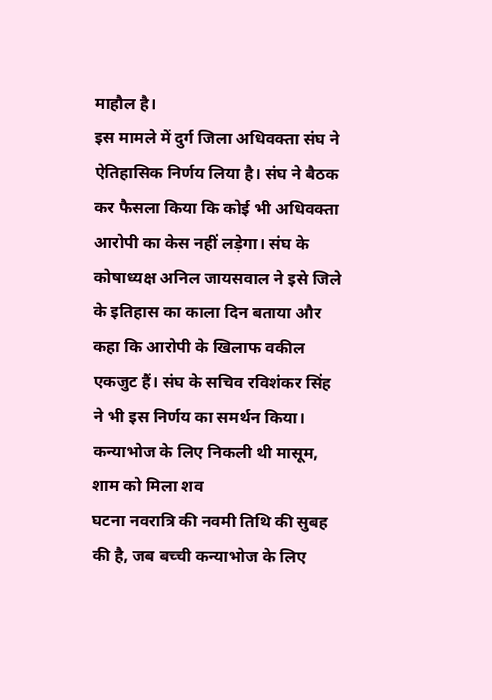माहौल है।
इस मामले में दुर्ग जिला अधिवक्ता संघ ने ऐतिहासिक निर्णय लिया है। संघ ने बैठक कर फैसला किया कि कोई भी अधिवक्ता आरोपी का केस नहीं लड़ेगा। संघ के कोषाध्यक्ष अनिल जायसवाल ने इसे जिले के इतिहास का काला दिन बताया और कहा कि आरोपी के खिलाफ वकील एकजुट हैं। संघ के सचिव रविशंकर सिंह ने भी इस निर्णय का समर्थन किया।
कन्याभोज के लिए निकली थी मासूम, शाम को मिला शव
घटना नवरात्रि की नवमी तिथि की सुबह की है, जब बच्ची कन्याभोज के लिए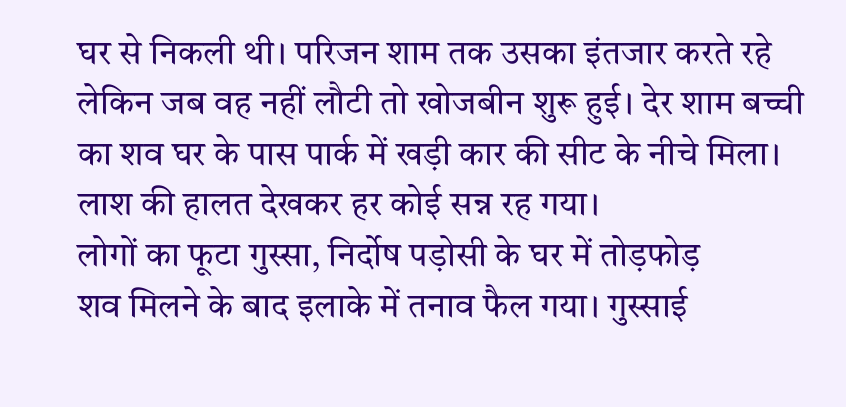घर से निकली थी। परिजन शाम तक उसका इंतजार करते रहे लेकिन जब वह नहीं लौटी तो खोजबीन शुरू हुई। देर शाम बच्ची का शव घर के पास पार्क में खड़ी कार की सीट के नीचे मिला। लाश की हालत देखकर हर कोई सन्न रह गया।
लोगों का फूटा गुस्सा, निर्दोष पड़ोसी के घर में तोड़फोड़
शव मिलने के बाद इलाके में तनाव फैल गया। गुस्साई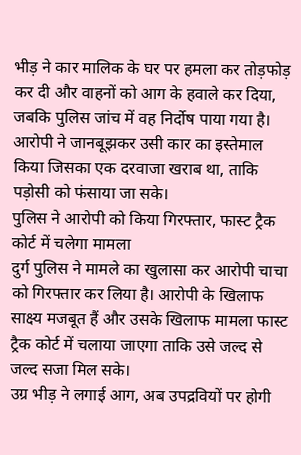भीड़ ने कार मालिक के घर पर हमला कर तोड़फोड़ कर दी और वाहनों को आग के हवाले कर दिया, जबकि पुलिस जांच में वह निर्दोष पाया गया है। आरोपी ने जानबूझकर उसी कार का इस्तेमाल किया जिसका एक दरवाजा खराब था, ताकि पड़ोसी को फंसाया जा सके।
पुलिस ने आरोपी को किया गिरफ्तार, फास्ट ट्रैक कोर्ट में चलेगा मामला
दुर्ग पुलिस ने मामले का खुलासा कर आरोपी चाचा को गिरफ्तार कर लिया है। आरोपी के खिलाफ साक्ष्य मजबूत हैं और उसके खिलाफ मामला फास्ट ट्रैक कोर्ट में चलाया जाएगा ताकि उसे जल्द से जल्द सजा मिल सके।
उग्र भीड़ ने लगाई आग, अब उपद्रवियों पर होगी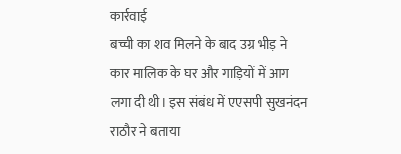कार्रवाई
बच्ची का शव मिलने के बाद उग्र भीड़ ने कार मालिक के घर और गाड़ियों में आग लगा दी थी। इस संबंध में एएसपी सुखनंदन राठौर ने बताया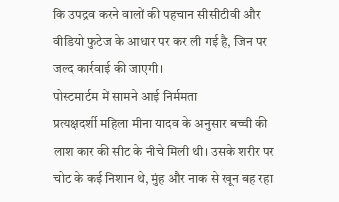कि उपद्रव करने वालों की पहचान सीसीटीवी और वीडियो फुटेज के आधार पर कर ली गई है, जिन पर जल्द कार्रवाई की जाएगी।
पोस्टमार्टम में सामने आई निर्ममता
प्रत्यक्षदर्शी महिला मीना यादव के अनुसार बच्ची की लाश कार की सीट के नीचे मिली थी। उसके शरीर पर चोट के कई निशान थे, मुंह और नाक से खून बह रहा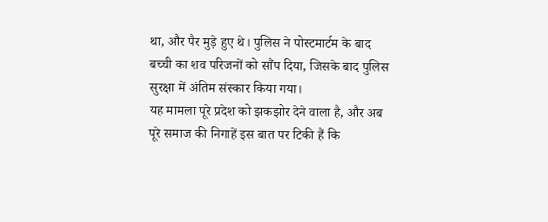था, और पैर मुड़े हुए थे। पुलिस ने पोस्टमार्टम के बाद बच्ची का शव परिजनों को सौंप दिया, जिसके बाद पुलिस सुरक्षा में अंतिम संस्कार किया गया।
यह मामला पूरे प्रदेश को झकझोर देने वाला है, और अब पूरे समाज की निगाहें इस बात पर टिकी हैं कि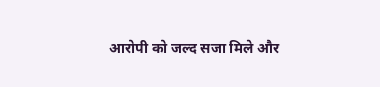आरोपी को जल्द सजा मिले और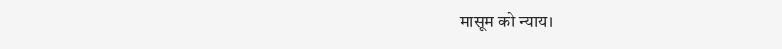मासूम को न्याय।